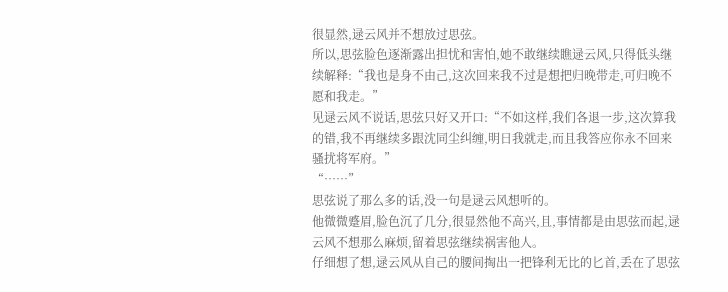很显然,逯云风并不想放过思弦。
所以,思弦脸色逐渐露出担忧和害怕,她不敢继续瞧逯云风,只得低头继续解释:“我也是身不由己,这次回来我不过是想把归晚带走,可归晚不愿和我走。”
见逯云风不说话,思弦只好又开口:“不如这样,我们各退一步,这次算我的错,我不再继续多跟沈同尘纠缠,明日我就走,而且我答应你永不回来骚扰将军府。”
“……”
思弦说了那么多的话,没一句是逯云风想听的。
他微微蹙眉,脸色沉了几分,很显然他不高兴,且,事情都是由思弦而起,逯云风不想那么麻烦,留着思弦继续祸害他人。
仔细想了想,逯云风从自己的腰间掏出一把锋利无比的匕首,丢在了思弦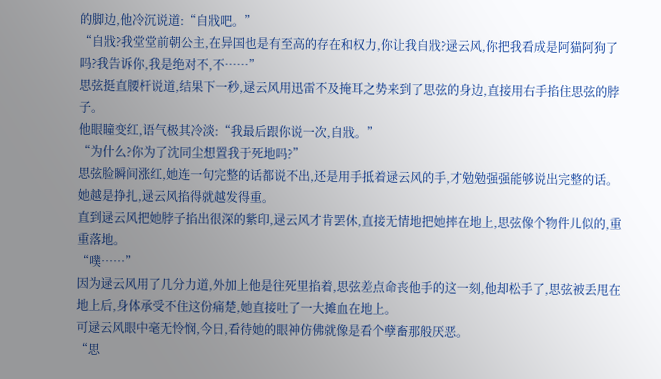的脚边,他冷沉说道:“自戕吧。”
“自戕?我堂堂前朝公主,在异国也是有至高的存在和权力,你让我自戕?逯云风,你把我看成是阿猫阿狗了吗?我告诉你,我是绝对不,不……”
思弦挺直腰杆说道,结果下一秒,逯云风用迅雷不及掩耳之势来到了思弦的身边,直接用右手掐住思弦的脖子。
他眼瞳变红,语气极其冷淡:“我最后跟你说一次,自戕。”
“为什么?你为了沈同尘想置我于死地吗?”
思弦脸瞬间涨红,她连一句完整的话都说不出,还是用手抵着逯云风的手,才勉勉强强能够说出完整的话。
她越是挣扎,逯云风掐得就越发得重。
直到逯云风把她脖子掐出很深的紫印,逯云风才肯罢休,直接无情地把她摔在地上,思弦像个物件儿似的,重重落地。
“噗……”
因为逯云风用了几分力道,外加上他是往死里掐着,思弦差点命丧他手的这一刻,他却松手了,思弦被丢甩在地上后,身体承受不住这份痛楚,她直接吐了一大摊血在地上。
可逯云风眼中毫无怜悯,今日,看待她的眼神仿佛就像是看个孽畜那般厌恶。
“思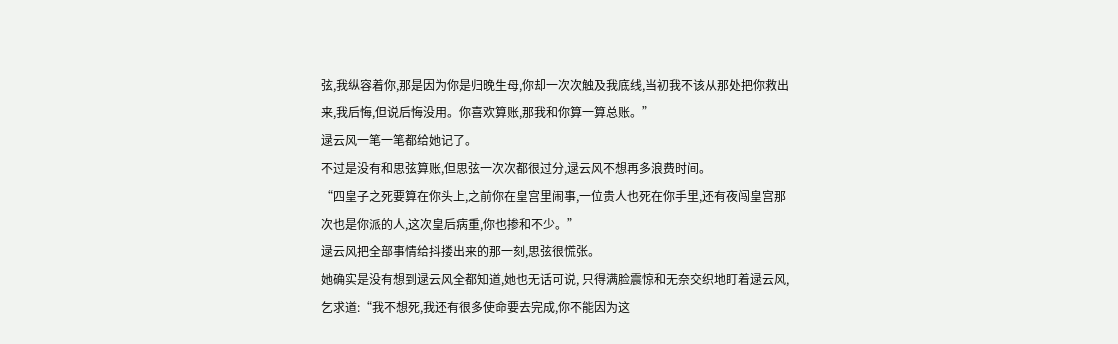弦,我纵容着你,那是因为你是归晚生母,你却一次次触及我底线,当初我不该从那处把你救出来,我后悔,但说后悔没用。你喜欢算账,那我和你算一算总账。”
逯云风一笔一笔都给她记了。
不过是没有和思弦算账,但思弦一次次都很过分,逯云风不想再多浪费时间。
“四皇子之死要算在你头上,之前你在皇宫里闹事,一位贵人也死在你手里,还有夜闯皇宫那次也是你派的人,这次皇后病重,你也掺和不少。”
逯云风把全部事情给抖搂出来的那一刻,思弦很慌张。
她确实是没有想到逯云风全都知道,她也无话可说, 只得满脸震惊和无奈交织地盯着逯云风,乞求道:“我不想死,我还有很多使命要去完成,你不能因为这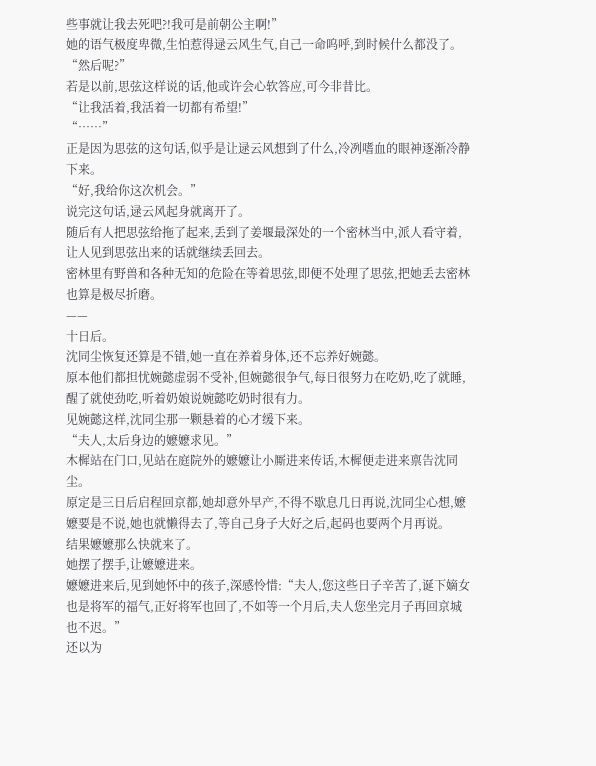些事就让我去死吧?!我可是前朝公主啊!”
她的语气极度卑微,生怕惹得逯云风生气,自己一命呜呼,到时候什么都没了。
“然后呢?”
若是以前,思弦这样说的话,他或许会心软答应,可今非昔比。
“让我活着,我活着一切都有希望!”
“……”
正是因为思弦的这句话,似乎是让逯云风想到了什么,冷冽嗜血的眼神逐渐冷静下来。
“好,我给你这次机会。”
说完这句话,逯云风起身就离开了。
随后有人把思弦给拖了起来,丢到了姜堰最深处的一个密林当中,派人看守着,让人见到思弦出来的话就继续丢回去。
密林里有野兽和各种无知的危险在等着思弦,即便不处理了思弦,把她丢去密林也算是极尽折磨。
——
十日后。
沈同尘恢复还算是不错,她一直在养着身体,还不忘养好婉懿。
原本他们都担忧婉懿虚弱不受补,但婉懿很争气,每日很努力在吃奶,吃了就睡,醒了就使劲吃,听着奶娘说婉懿吃奶时很有力。
见婉懿这样,沈同尘那一颗悬着的心才缓下来。
“夫人,太后身边的嬷嬷求见。”
木樨站在门口,见站在庭院外的嬷嬷让小厮进来传话,木樨便走进来禀告沈同尘。
原定是三日后启程回京都,她却意外早产,不得不歇息几日再说,沈同尘心想,嬷嬷要是不说,她也就懒得去了,等自己身子大好之后,起码也要两个月再说。
结果嬷嬷那么快就来了。
她摆了摆手,让嬷嬷进来。
嬷嬷进来后,见到她怀中的孩子,深感怜惜:“夫人,您这些日子辛苦了,诞下嫡女也是将军的福气,正好将军也回了,不如等一个月后,夫人您坐完月子再回京城也不迟。”
还以为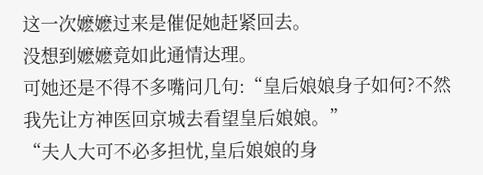这一次嬷嬷过来是催促她赶紧回去。
没想到嬷嬷竟如此通情达理。
可她还是不得不多嘴问几句:“皇后娘娘身子如何?不然我先让方神医回京城去看望皇后娘娘。”
“夫人大可不必多担忧,皇后娘娘的身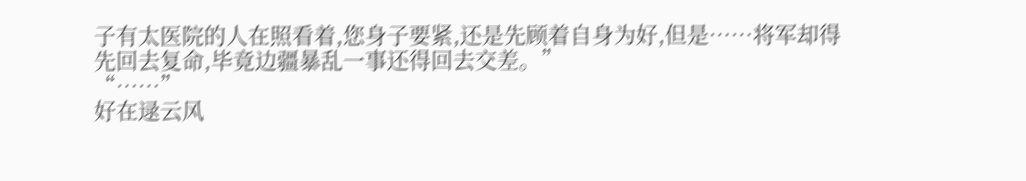子有太医院的人在照看着,您身子要紧,还是先顾着自身为好,但是……将军却得先回去复命,毕竟边疆暴乱一事还得回去交差。”
“……”
好在逯云风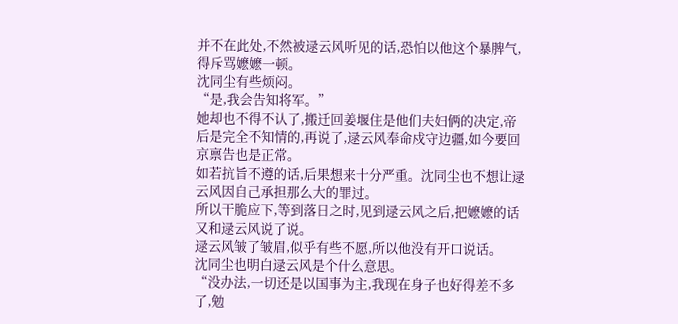并不在此处,不然被逯云风听见的话,恐怕以他这个暴脾气,得斥骂嬷嬷一顿。
沈同尘有些烦闷。
“是,我会告知将军。”
她却也不得不认了,搬迁回姜堰住是他们夫妇俩的决定,帝后是完全不知情的,再说了,逯云风奉命戍守边疆,如今要回京禀告也是正常。
如若抗旨不遵的话,后果想来十分严重。沈同尘也不想让逯云风因自己承担那么大的罪过。
所以干脆应下,等到落日之时,见到逯云风之后,把嬷嬷的话又和逯云风说了说。
逯云风皱了皱眉,似乎有些不愿,所以他没有开口说话。
沈同尘也明白逯云风是个什么意思。
“没办法,一切还是以国事为主,我现在身子也好得差不多了,勉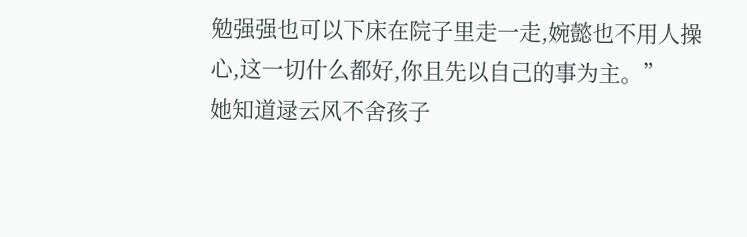勉强强也可以下床在院子里走一走,婉懿也不用人操心,这一切什么都好,你且先以自己的事为主。”
她知道逯云风不舍孩子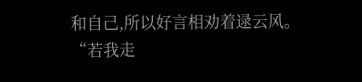和自己,所以好言相劝着逯云风。
“若我走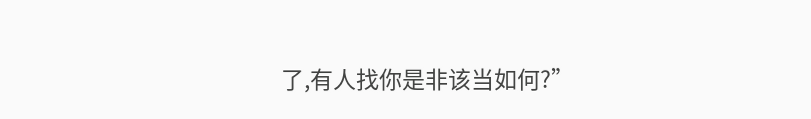了,有人找你是非该当如何?”